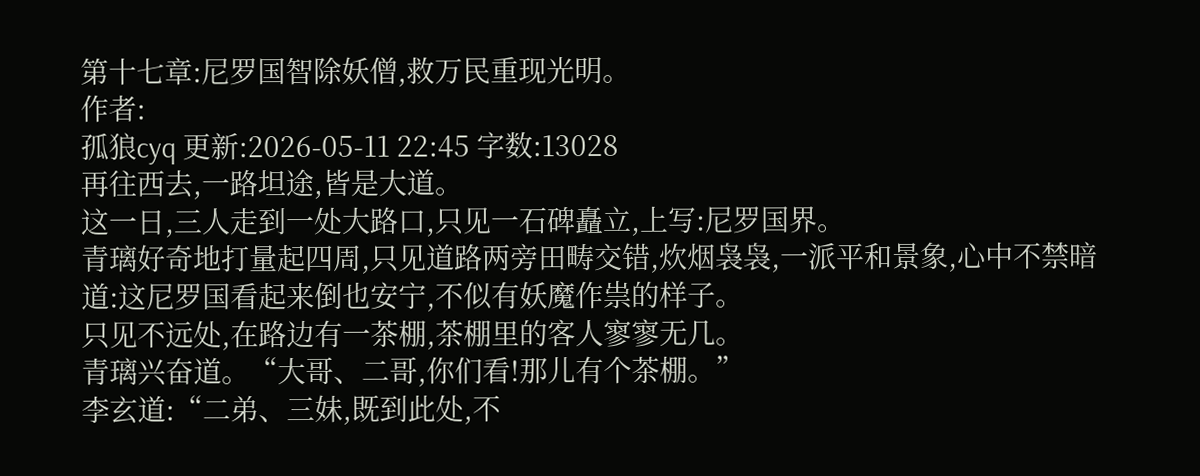第十七章:尼罗国智除妖僧,救万民重现光明。
作者:
孤狼cyq 更新:2026-05-11 22:45 字数:13028
再往西去,一路坦途,皆是大道。
这一日,三人走到一处大路口,只见一石碑矗立,上写:尼罗国界。
青璃好奇地打量起四周,只见道路两旁田畴交错,炊烟袅袅,一派平和景象,心中不禁暗道:这尼罗国看起来倒也安宁,不似有妖魔作祟的样子。
只见不远处,在路边有一茶棚,茶棚里的客人寥寥无几。
青璃兴奋道。“大哥、二哥,你们看!那儿有个茶棚。”
李玄道:“二弟、三妹,既到此处,不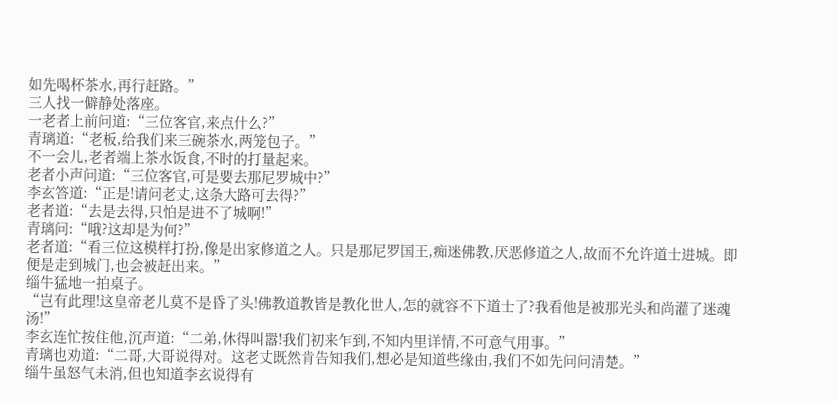如先喝杯茶水,再行赶路。”
三人找一僻静处落座。
一老者上前问道:“三位客官,来点什么?”
青璃道:“老板,给我们来三碗茶水,两笼包子。”
不一会儿,老者端上茶水饭食,不时的打量起来。
老者小声问道:“三位客官,可是要去那尼罗城中?”
李玄答道:“正是!请问老丈,这条大路可去得?”
老者道:“去是去得,只怕是进不了城啊!”
青璃问:“哦?这却是为何?”
老者道:“看三位这模样打扮,像是出家修道之人。只是那尼罗国王,痴迷佛教,厌恶修道之人,故而不允许道士进城。即便是走到城门,也会被赶出来。”
缁牛猛地一拍桌子。
“岂有此理!这皇帝老儿莫不是昏了头!佛教道教皆是教化世人,怎的就容不下道士了?我看他是被那光头和尚灌了迷魂汤!”
李玄连忙按住他,沉声道:“二弟,休得叫嚣!我们初来乍到,不知内里详情,不可意气用事。”
青璃也劝道:“二哥,大哥说得对。这老丈既然肯告知我们,想必是知道些缘由,我们不如先问问清楚。”
缁牛虽怒气未消,但也知道李玄说得有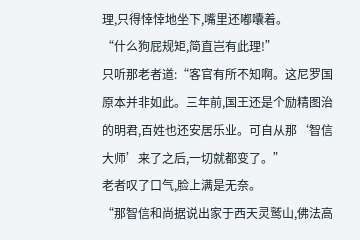理,只得悻悻地坐下,嘴里还嘟囔着。
“什么狗屁规矩,简直岂有此理!”
只听那老者道:“客官有所不知啊。这尼罗国原本并非如此。三年前,国王还是个励精图治的明君,百姓也还安居乐业。可自从那‘智信大师’来了之后,一切就都变了。”
老者叹了口气,脸上满是无奈。
“那智信和尚据说出家于西天灵鹫山,佛法高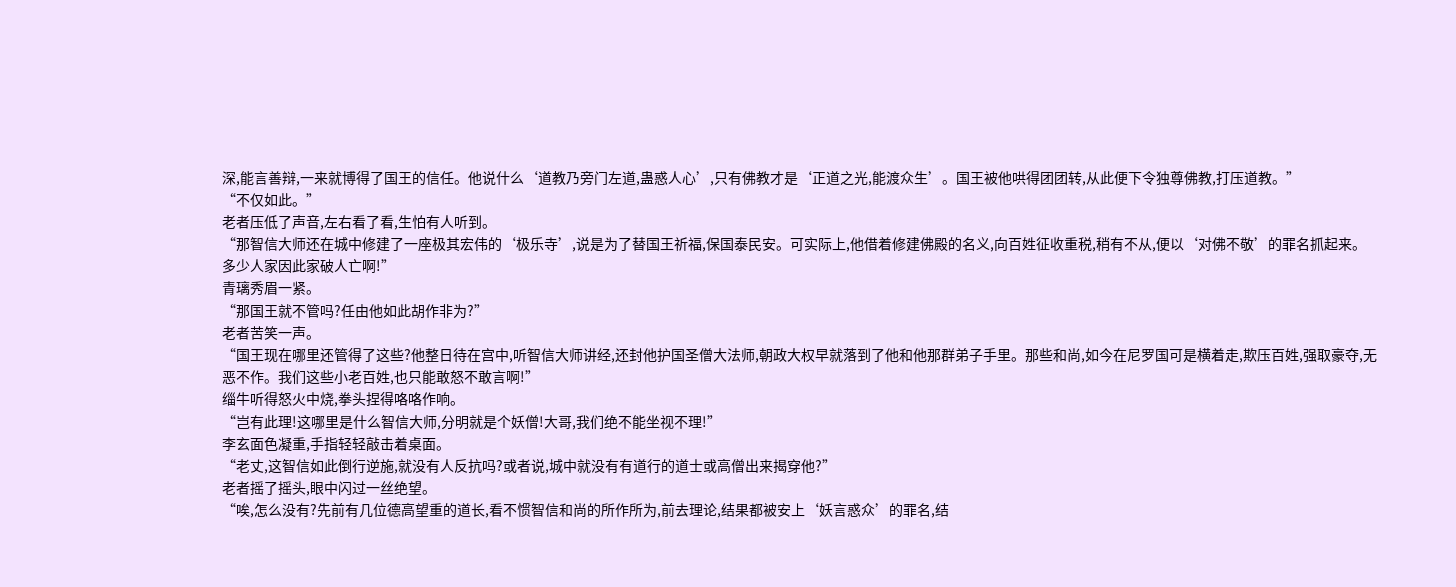深,能言善辩,一来就博得了国王的信任。他说什么‘道教乃旁门左道,蛊惑人心’,只有佛教才是‘正道之光,能渡众生’。国王被他哄得团团转,从此便下令独尊佛教,打压道教。”
“不仅如此。”
老者压低了声音,左右看了看,生怕有人听到。
“那智信大师还在城中修建了一座极其宏伟的‘极乐寺’,说是为了替国王祈福,保国泰民安。可实际上,他借着修建佛殿的名义,向百姓征收重税,稍有不从,便以‘对佛不敬’的罪名抓起来。多少人家因此家破人亡啊!”
青璃秀眉一紧。
“那国王就不管吗?任由他如此胡作非为?”
老者苦笑一声。
“国王现在哪里还管得了这些?他整日待在宫中,听智信大师讲经,还封他护国圣僧大法师,朝政大权早就落到了他和他那群弟子手里。那些和尚,如今在尼罗国可是横着走,欺压百姓,强取豪夺,无恶不作。我们这些小老百姓,也只能敢怒不敢言啊!”
缁牛听得怒火中烧,拳头捏得咯咯作响。
“岂有此理!这哪里是什么智信大师,分明就是个妖僧!大哥,我们绝不能坐视不理!”
李玄面色凝重,手指轻轻敲击着桌面。
“老丈,这智信如此倒行逆施,就没有人反抗吗?或者说,城中就没有有道行的道士或高僧出来揭穿他?”
老者摇了摇头,眼中闪过一丝绝望。
“唉,怎么没有?先前有几位德高望重的道长,看不惯智信和尚的所作所为,前去理论,结果都被安上‘妖言惑众’的罪名,结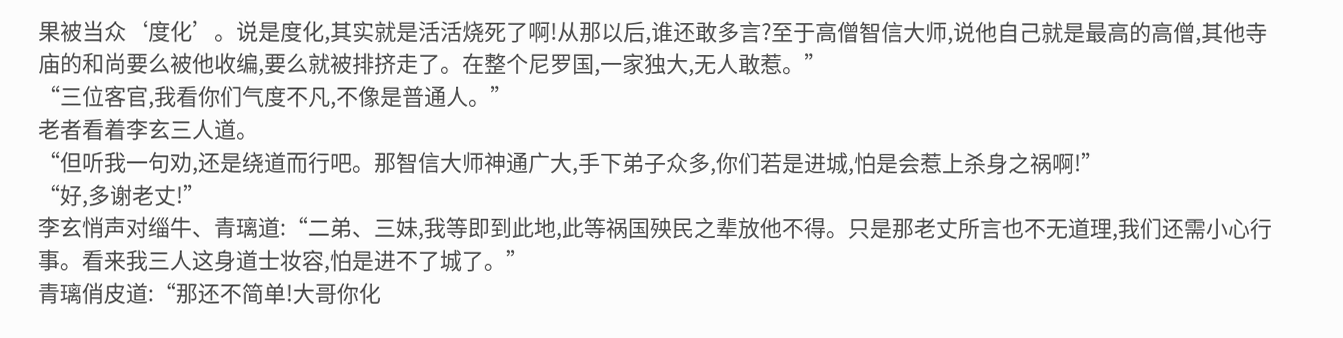果被当众‘度化’。说是度化,其实就是活活烧死了啊!从那以后,谁还敢多言?至于高僧智信大师,说他自己就是最高的高僧,其他寺庙的和尚要么被他收编,要么就被排挤走了。在整个尼罗国,一家独大,无人敢惹。”
“三位客官,我看你们气度不凡,不像是普通人。”
老者看着李玄三人道。
“但听我一句劝,还是绕道而行吧。那智信大师神通广大,手下弟子众多,你们若是进城,怕是会惹上杀身之祸啊!”
“好,多谢老丈!”
李玄悄声对缁牛、青璃道:“二弟、三妹,我等即到此地,此等祸国殃民之辈放他不得。只是那老丈所言也不无道理,我们还需小心行事。看来我三人这身道士妆容,怕是进不了城了。”
青璃俏皮道:“那还不简单!大哥你化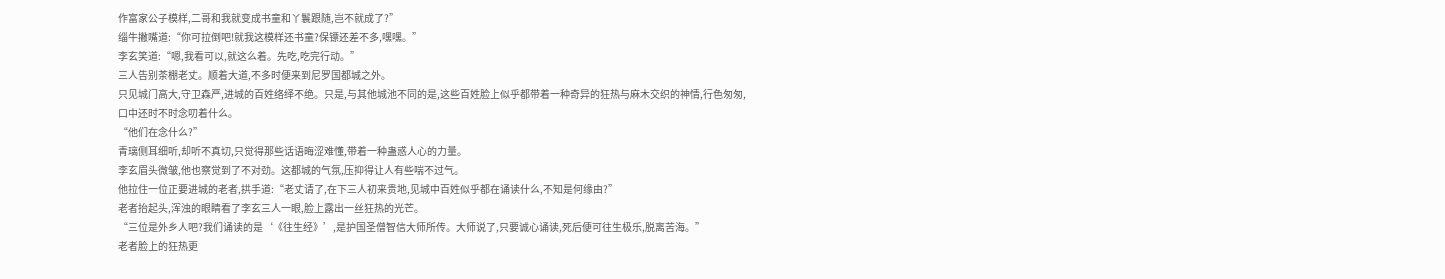作富家公子模样,二哥和我就变成书童和丫鬟跟随,岂不就成了?”
缁牛撇嘴道:“你可拉倒吧!就我这模样还书童?保镖还差不多,嘿嘿。”
李玄笑道:“嗯,我看可以,就这么着。先吃,吃完行动。”
三人告别茶棚老丈。顺着大道,不多时便来到尼罗国都城之外。
只见城门高大,守卫森严,进城的百姓络绎不绝。只是,与其他城池不同的是,这些百姓脸上似乎都带着一种奇异的狂热与麻木交织的神情,行色匆匆,口中还时不时念叨着什么。
“他们在念什么?”
青璃侧耳细听,却听不真切,只觉得那些话语晦涩难懂,带着一种蛊惑人心的力量。
李玄眉头微皱,他也察觉到了不对劲。这都城的气氛,压抑得让人有些喘不过气。
他拉住一位正要进城的老者,拱手道:“老丈请了,在下三人初来贵地,见城中百姓似乎都在诵读什么,不知是何缘由?”
老者抬起头,浑浊的眼睛看了李玄三人一眼,脸上露出一丝狂热的光芒。
“三位是外乡人吧?我们诵读的是‘《往生经》’,是护国圣僧智信大师所传。大师说了,只要诚心诵读,死后便可往生极乐,脱离苦海。”
老者脸上的狂热更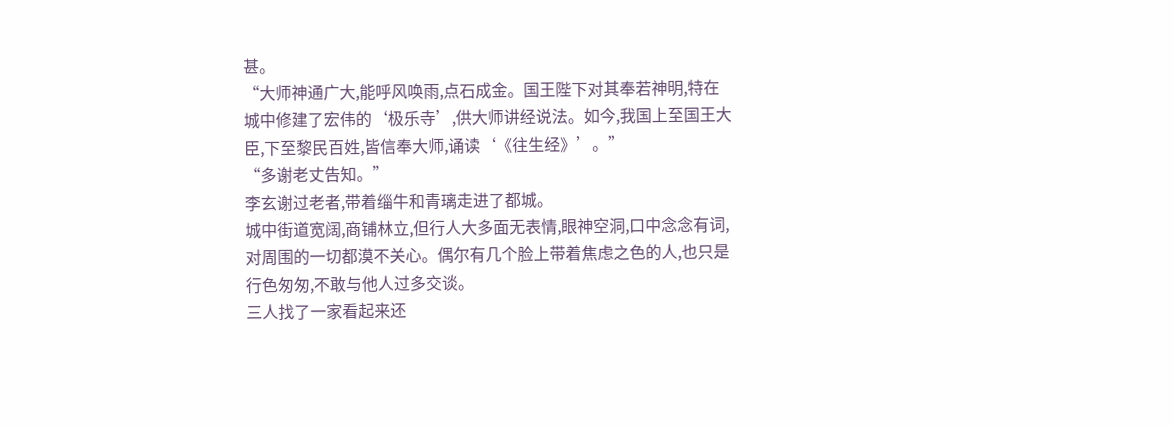甚。
“大师神通广大,能呼风唤雨,点石成金。国王陛下对其奉若神明,特在城中修建了宏伟的‘极乐寺’,供大师讲经说法。如今,我国上至国王大臣,下至黎民百姓,皆信奉大师,诵读‘《往生经》’。”
“多谢老丈告知。”
李玄谢过老者,带着缁牛和青璃走进了都城。
城中街道宽阔,商铺林立,但行人大多面无表情,眼神空洞,口中念念有词,对周围的一切都漠不关心。偶尔有几个脸上带着焦虑之色的人,也只是行色匆匆,不敢与他人过多交谈。
三人找了一家看起来还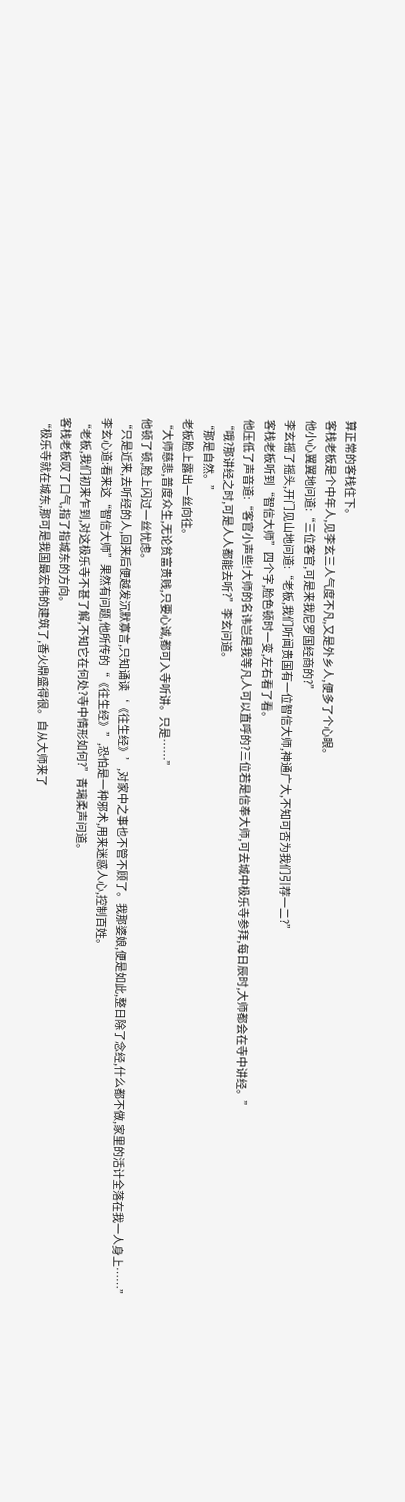算正常的客栈住下。
客栈老板是个中年人,见李玄三人气度不凡,又是外乡人,便多了个心眼。
他小心翼翼地问道:“三位客官,可是来我尼罗国经商的?”
李玄摇了摇头,开门见山地问道:“老板,我们听闻贵国有一位智信大师,神通广大,不知可否为我们引荐一二?”
客栈老板听到“智信大师”四个字,脸色顿时一变,左右看了看。
他压低了声音道:“客官小声些!大师的名讳岂是我等凡人可以直呼的?三位若是信奉大师,可去城中极乐寺参拜,每日辰时,大师都会在寺中讲经。”
“哦?那讲经之时,可是人人都能去听?”李玄问道。
“那是自然。”
老板脸上露出一丝向往。
“大师慈悲,普度众生,无论贫富贵贱,只要心诚,都可入寺听讲。只是……”
他顿了顿,脸上闪过一丝忧虑。
“只是近来,去听经的人,回来后便越发沉默寡言,只知诵读‘《往生经》’,对家中之事也不管不顾了。我那婆娘,便是如此,整日除了念经,什么都不做,家里的活计全落在我一人身上……”
李玄心道:看来这“智信大师”果然有问题,他所传的“《往生经》”,恐怕是一种邪术,用来迷惑人心,控制百姓。
“老板,我们初来乍到,对这极乐寺不甚了解,不知它在何处?寺中情形如何?”青璃柔声问道。
客栈老板叹了口气,指了指城东的方向。
“极乐寺就在城东,那可是我国最宏伟的建筑了,香火鼎盛得很。自从大师来了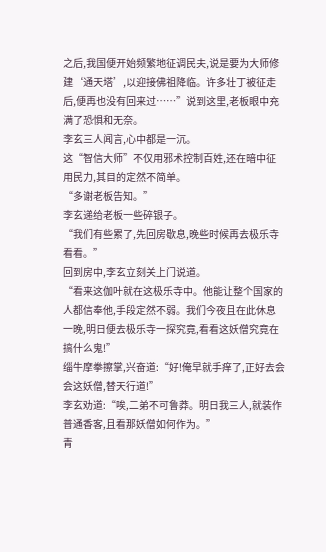之后,我国便开始频繁地征调民夫,说是要为大师修建‘通天塔’,以迎接佛祖降临。许多壮丁被征走后,便再也没有回来过……”说到这里,老板眼中充满了恐惧和无奈。
李玄三人闻言,心中都是一沉。
这“智信大师”不仅用邪术控制百姓,还在暗中征用民力,其目的定然不简单。
“多谢老板告知。”
李玄递给老板一些碎银子。
“我们有些累了,先回房歇息,晚些时候再去极乐寺看看。”
回到房中,李玄立刻关上门说道。
“看来这伽叶就在这极乐寺中。他能让整个国家的人都信奉他,手段定然不弱。我们今夜且在此休息一晚,明日便去极乐寺一探究竟,看看这妖僧究竟在搞什么鬼!”
缁牛摩拳擦掌,兴奋道:“好!俺早就手痒了,正好去会会这妖僧,替天行道!”
李玄劝道:“唉,二弟不可鲁莽。明日我三人,就装作普通香客,且看那妖僧如何作为。”
青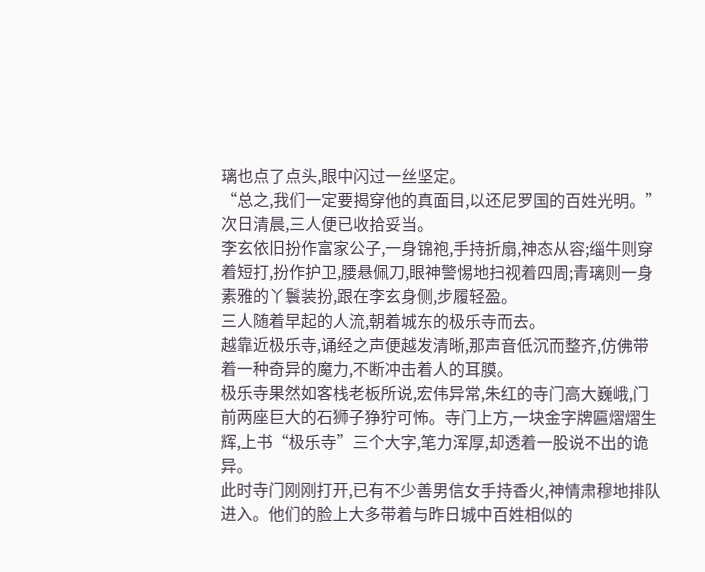璃也点了点头,眼中闪过一丝坚定。
“总之,我们一定要揭穿他的真面目,以还尼罗国的百姓光明。”
次日清晨,三人便已收拾妥当。
李玄依旧扮作富家公子,一身锦袍,手持折扇,神态从容;缁牛则穿着短打,扮作护卫,腰悬佩刀,眼神警惕地扫视着四周;青璃则一身素雅的丫鬟装扮,跟在李玄身侧,步履轻盈。
三人随着早起的人流,朝着城东的极乐寺而去。
越靠近极乐寺,诵经之声便越发清晰,那声音低沉而整齐,仿佛带着一种奇异的魔力,不断冲击着人的耳膜。
极乐寺果然如客栈老板所说,宏伟异常,朱红的寺门高大巍峨,门前两座巨大的石狮子狰狞可怖。寺门上方,一块金字牌匾熠熠生辉,上书“极乐寺”三个大字,笔力浑厚,却透着一股说不出的诡异。
此时寺门刚刚打开,已有不少善男信女手持香火,神情肃穆地排队进入。他们的脸上大多带着与昨日城中百姓相似的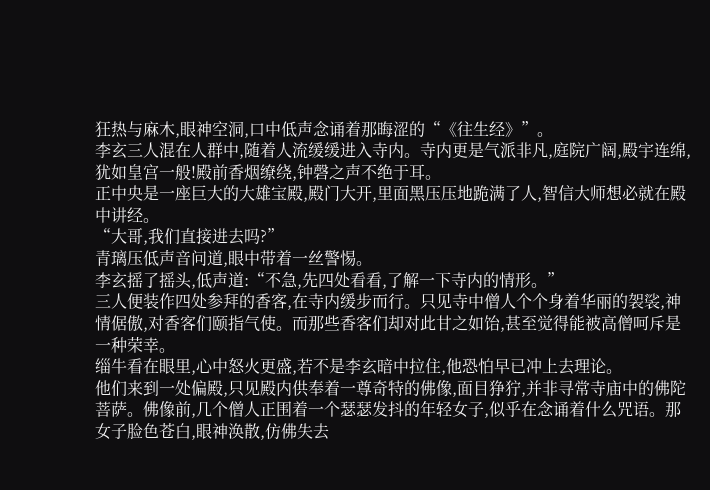狂热与麻木,眼神空洞,口中低声念诵着那晦涩的“《往生经》”。
李玄三人混在人群中,随着人流缓缓进入寺内。寺内更是气派非凡,庭院广阔,殿宇连绵,犹如皇宫一般!殿前香烟缭绕,钟磬之声不绝于耳。
正中央是一座巨大的大雄宝殿,殿门大开,里面黑压压地跪满了人,智信大师想必就在殿中讲经。
“大哥,我们直接进去吗?”
青璃压低声音问道,眼中带着一丝警惕。
李玄摇了摇头,低声道:“不急,先四处看看,了解一下寺内的情形。”
三人便装作四处参拜的香客,在寺内缓步而行。只见寺中僧人个个身着华丽的袈裟,神情倨傲,对香客们颐指气使。而那些香客们却对此甘之如饴,甚至觉得能被高僧呵斥是一种荣幸。
缁牛看在眼里,心中怒火更盛,若不是李玄暗中拉住,他恐怕早已冲上去理论。
他们来到一处偏殿,只见殿内供奉着一尊奇特的佛像,面目狰狞,并非寻常寺庙中的佛陀菩萨。佛像前,几个僧人正围着一个瑟瑟发抖的年轻女子,似乎在念诵着什么咒语。那女子脸色苍白,眼神涣散,仿佛失去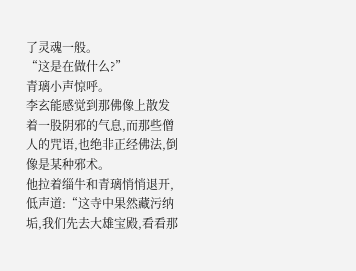了灵魂一般。
“这是在做什么?”
青璃小声惊呼。
李玄能感觉到那佛像上散发着一股阴邪的气息,而那些僧人的咒语,也绝非正经佛法,倒像是某种邪术。
他拉着缁牛和青璃悄悄退开,低声道:“这寺中果然藏污纳垢,我们先去大雄宝殿,看看那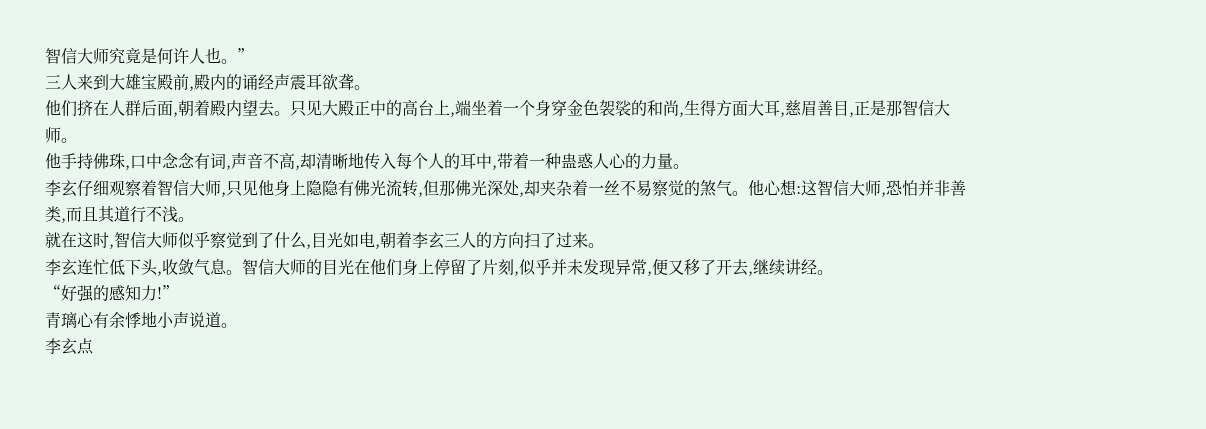智信大师究竟是何许人也。”
三人来到大雄宝殿前,殿内的诵经声震耳欲聋。
他们挤在人群后面,朝着殿内望去。只见大殿正中的高台上,端坐着一个身穿金色袈裟的和尚,生得方面大耳,慈眉善目,正是那智信大师。
他手持佛珠,口中念念有词,声音不高,却清晰地传入每个人的耳中,带着一种蛊惑人心的力量。
李玄仔细观察着智信大师,只见他身上隐隐有佛光流转,但那佛光深处,却夹杂着一丝不易察觉的煞气。他心想:这智信大师,恐怕并非善类,而且其道行不浅。
就在这时,智信大师似乎察觉到了什么,目光如电,朝着李玄三人的方向扫了过来。
李玄连忙低下头,收敛气息。智信大师的目光在他们身上停留了片刻,似乎并未发现异常,便又移了开去,继续讲经。
“好强的感知力!”
青璃心有余悸地小声说道。
李玄点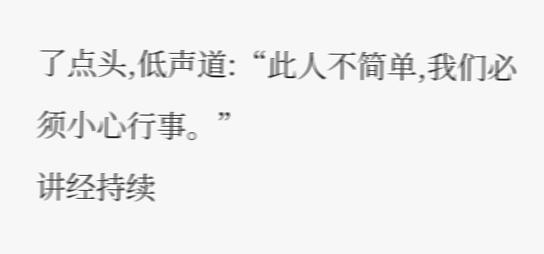了点头,低声道:“此人不简单,我们必须小心行事。”
讲经持续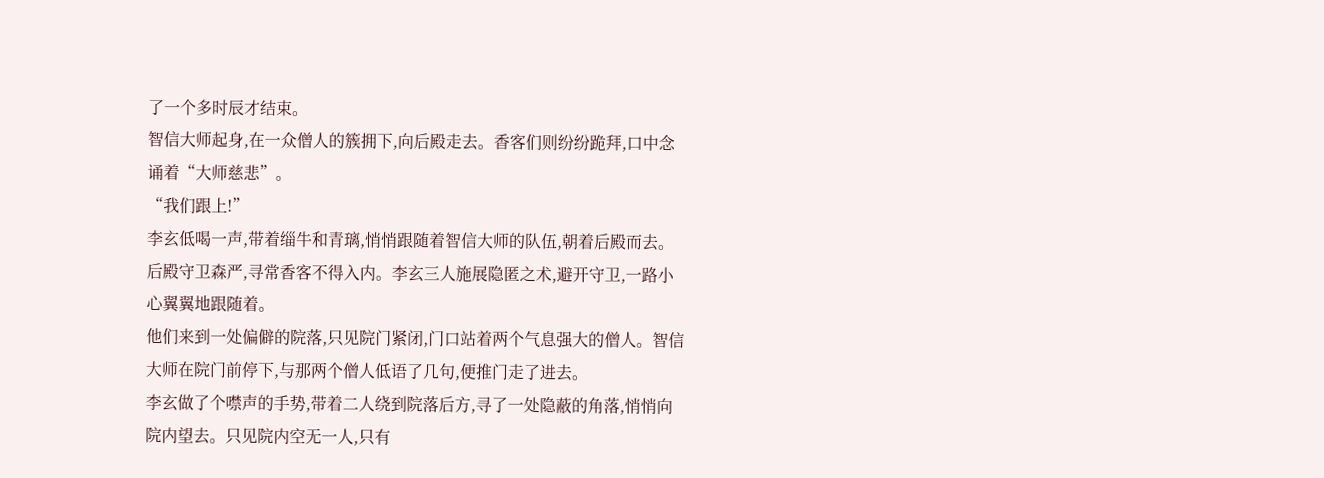了一个多时辰才结束。
智信大师起身,在一众僧人的簇拥下,向后殿走去。香客们则纷纷跪拜,口中念诵着“大师慈悲”。
“我们跟上!”
李玄低喝一声,带着缁牛和青璃,悄悄跟随着智信大师的队伍,朝着后殿而去。后殿守卫森严,寻常香客不得入内。李玄三人施展隐匿之术,避开守卫,一路小心翼翼地跟随着。
他们来到一处偏僻的院落,只见院门紧闭,门口站着两个气息强大的僧人。智信大师在院门前停下,与那两个僧人低语了几句,便推门走了进去。
李玄做了个噤声的手势,带着二人绕到院落后方,寻了一处隐蔽的角落,悄悄向院内望去。只见院内空无一人,只有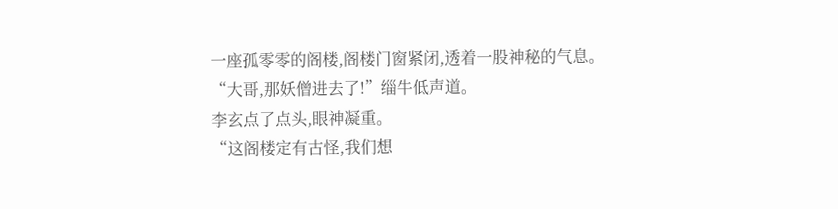一座孤零零的阁楼,阁楼门窗紧闭,透着一股神秘的气息。
“大哥,那妖僧进去了!”缁牛低声道。
李玄点了点头,眼神凝重。
“这阁楼定有古怪,我们想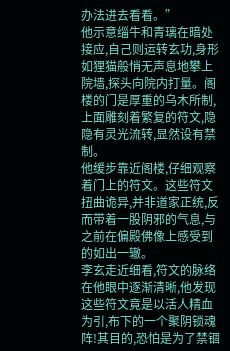办法进去看看。”
他示意缁牛和青璃在暗处接应,自己则运转玄功,身形如狸猫般悄无声息地攀上院墙,探头向院内打量。阁楼的门是厚重的乌木所制,上面雕刻着繁复的符文,隐隐有灵光流转,显然设有禁制。
他缓步靠近阁楼,仔细观察着门上的符文。这些符文扭曲诡异,并非道家正统,反而带着一股阴邪的气息,与之前在偏殿佛像上感受到的如出一辙。
李玄走近细看,符文的脉络在他眼中逐渐清晰,他发现这些符文竟是以活人精血为引,布下的一个聚阴锁魂阵!其目的,恐怕是为了禁锢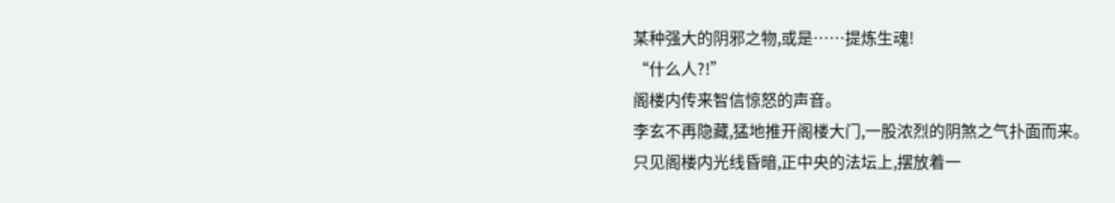某种强大的阴邪之物,或是……提炼生魂!
“什么人?!”
阁楼内传来智信惊怒的声音。
李玄不再隐藏,猛地推开阁楼大门,一股浓烈的阴煞之气扑面而来。
只见阁楼内光线昏暗,正中央的法坛上,摆放着一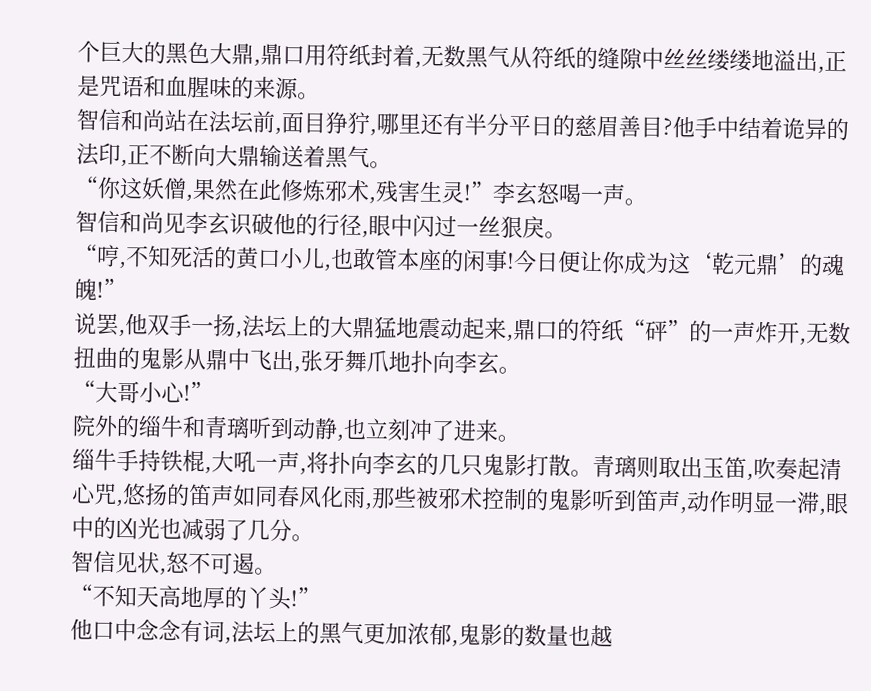个巨大的黑色大鼎,鼎口用符纸封着,无数黑气从符纸的缝隙中丝丝缕缕地溢出,正是咒语和血腥味的来源。
智信和尚站在法坛前,面目狰狞,哪里还有半分平日的慈眉善目?他手中结着诡异的法印,正不断向大鼎输送着黑气。
“你这妖僧,果然在此修炼邪术,残害生灵!”李玄怒喝一声。
智信和尚见李玄识破他的行径,眼中闪过一丝狠戾。
“哼,不知死活的黄口小儿,也敢管本座的闲事!今日便让你成为这‘乾元鼎’的魂魄!”
说罢,他双手一扬,法坛上的大鼎猛地震动起来,鼎口的符纸“砰”的一声炸开,无数扭曲的鬼影从鼎中飞出,张牙舞爪地扑向李玄。
“大哥小心!”
院外的缁牛和青璃听到动静,也立刻冲了进来。
缁牛手持铁棍,大吼一声,将扑向李玄的几只鬼影打散。青璃则取出玉笛,吹奏起清心咒,悠扬的笛声如同春风化雨,那些被邪术控制的鬼影听到笛声,动作明显一滞,眼中的凶光也减弱了几分。
智信见状,怒不可遏。
“不知天高地厚的丫头!”
他口中念念有词,法坛上的黑气更加浓郁,鬼影的数量也越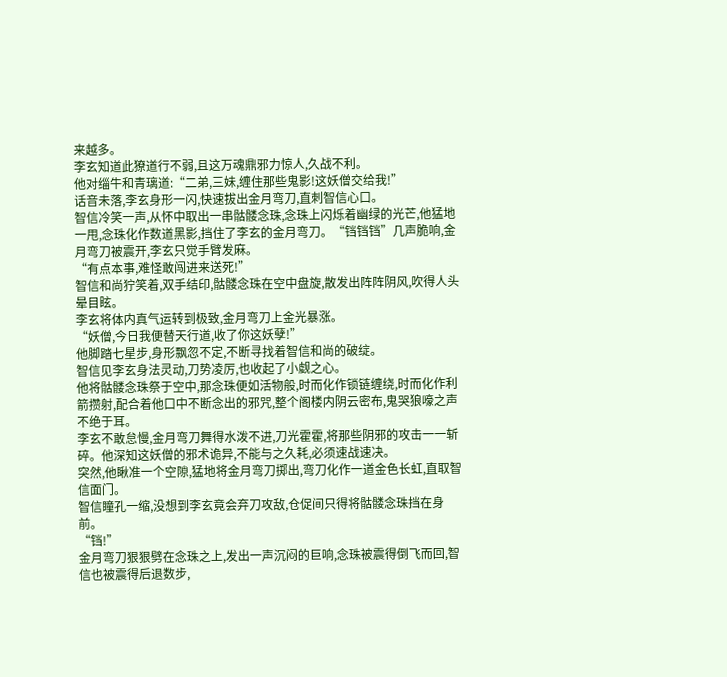来越多。
李玄知道此獠道行不弱,且这万魂鼎邪力惊人,久战不利。
他对缁牛和青璃道:“二弟,三妹,缠住那些鬼影!这妖僧交给我!”
话音未落,李玄身形一闪,快速拔出金月弯刀,直刺智信心口。
智信冷笑一声,从怀中取出一串骷髅念珠,念珠上闪烁着幽绿的光芒,他猛地一甩,念珠化作数道黑影,挡住了李玄的金月弯刀。“铛铛铛”几声脆响,金月弯刀被震开,李玄只觉手臂发麻。
“有点本事,难怪敢闯进来送死!”
智信和尚狞笑着,双手结印,骷髅念珠在空中盘旋,散发出阵阵阴风,吹得人头晕目眩。
李玄将体内真气运转到极致,金月弯刀上金光暴涨。
“妖僧,今日我便替天行道,收了你这妖孽!”
他脚踏七星步,身形飘忽不定,不断寻找着智信和尚的破绽。
智信见李玄身法灵动,刀势凌厉,也收起了小觑之心。
他将骷髅念珠祭于空中,那念珠便如活物般,时而化作锁链缠绕,时而化作利箭攒射,配合着他口中不断念出的邪咒,整个阁楼内阴云密布,鬼哭狼嚎之声不绝于耳。
李玄不敢怠慢,金月弯刀舞得水泼不进,刀光霍霍,将那些阴邪的攻击一一斩碎。他深知这妖僧的邪术诡异,不能与之久耗,必须速战速决。
突然,他瞅准一个空隙,猛地将金月弯刀掷出,弯刀化作一道金色长虹,直取智信面门。
智信瞳孔一缩,没想到李玄竟会弃刀攻敌,仓促间只得将骷髅念珠挡在身前。
“铛!”
金月弯刀狠狠劈在念珠之上,发出一声沉闷的巨响,念珠被震得倒飞而回,智信也被震得后退数步,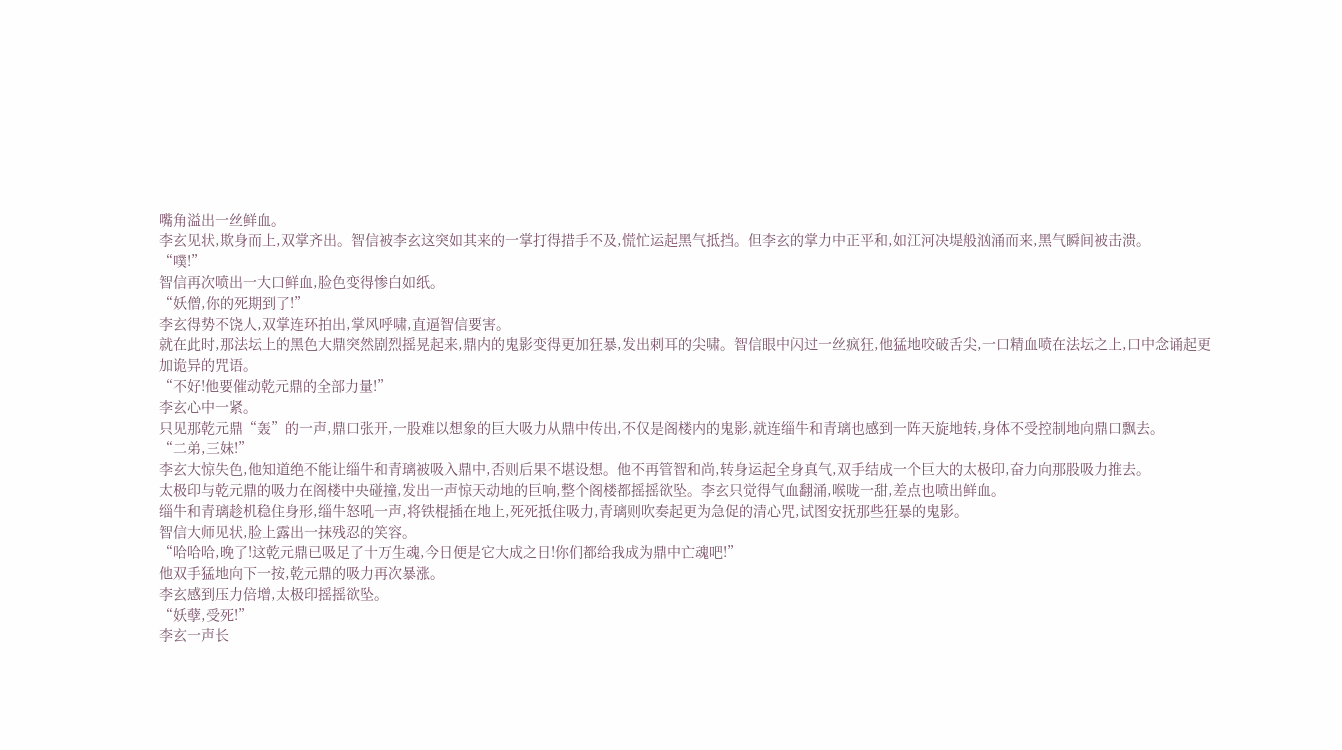嘴角溢出一丝鲜血。
李玄见状,欺身而上,双掌齐出。智信被李玄这突如其来的一掌打得措手不及,慌忙运起黑气抵挡。但李玄的掌力中正平和,如江河决堤般汹涌而来,黑气瞬间被击溃。
“噗!”
智信再次喷出一大口鲜血,脸色变得惨白如纸。
“妖僧,你的死期到了!”
李玄得势不饶人,双掌连环拍出,掌风呼啸,直逼智信要害。
就在此时,那法坛上的黑色大鼎突然剧烈摇晃起来,鼎内的鬼影变得更加狂暴,发出刺耳的尖啸。智信眼中闪过一丝疯狂,他猛地咬破舌尖,一口精血喷在法坛之上,口中念诵起更加诡异的咒语。
“不好!他要催动乾元鼎的全部力量!”
李玄心中一紧。
只见那乾元鼎“轰”的一声,鼎口张开,一股难以想象的巨大吸力从鼎中传出,不仅是阁楼内的鬼影,就连缁牛和青璃也感到一阵天旋地转,身体不受控制地向鼎口飘去。
“二弟,三妹!”
李玄大惊失色,他知道绝不能让缁牛和青璃被吸入鼎中,否则后果不堪设想。他不再管智和尚,转身运起全身真气,双手结成一个巨大的太极印,奋力向那股吸力推去。
太极印与乾元鼎的吸力在阁楼中央碰撞,发出一声惊天动地的巨响,整个阁楼都摇摇欲坠。李玄只觉得气血翻涌,喉咙一甜,差点也喷出鲜血。
缁牛和青璃趁机稳住身形,缁牛怒吼一声,将铁棍插在地上,死死抵住吸力,青璃则吹奏起更为急促的清心咒,试图安抚那些狂暴的鬼影。
智信大师见状,脸上露出一抹残忍的笑容。
“哈哈哈,晚了!这乾元鼎已吸足了十万生魂,今日便是它大成之日!你们都给我成为鼎中亡魂吧!”
他双手猛地向下一按,乾元鼎的吸力再次暴涨。
李玄感到压力倍增,太极印摇摇欲坠。
“妖孽,受死!”
李玄一声长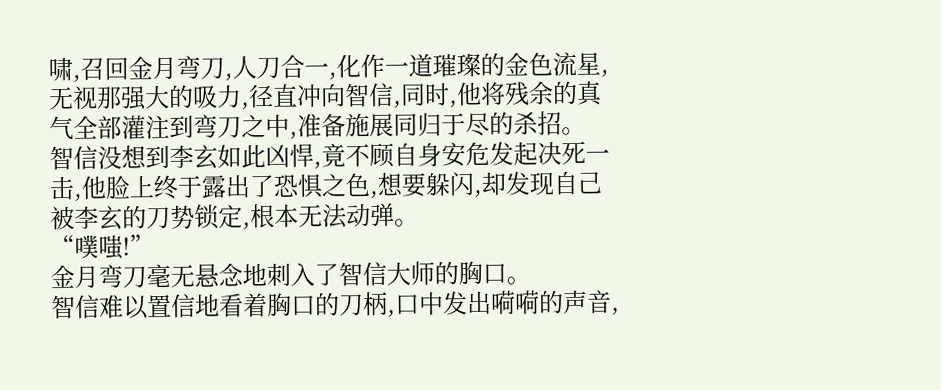啸,召回金月弯刀,人刀合一,化作一道璀璨的金色流星,无视那强大的吸力,径直冲向智信,同时,他将残余的真气全部灌注到弯刀之中,准备施展同归于尽的杀招。
智信没想到李玄如此凶悍,竟不顾自身安危发起决死一击,他脸上终于露出了恐惧之色,想要躲闪,却发现自己被李玄的刀势锁定,根本无法动弹。
“噗嗤!”
金月弯刀毫无悬念地刺入了智信大师的胸口。
智信难以置信地看着胸口的刀柄,口中发出嗬嗬的声音,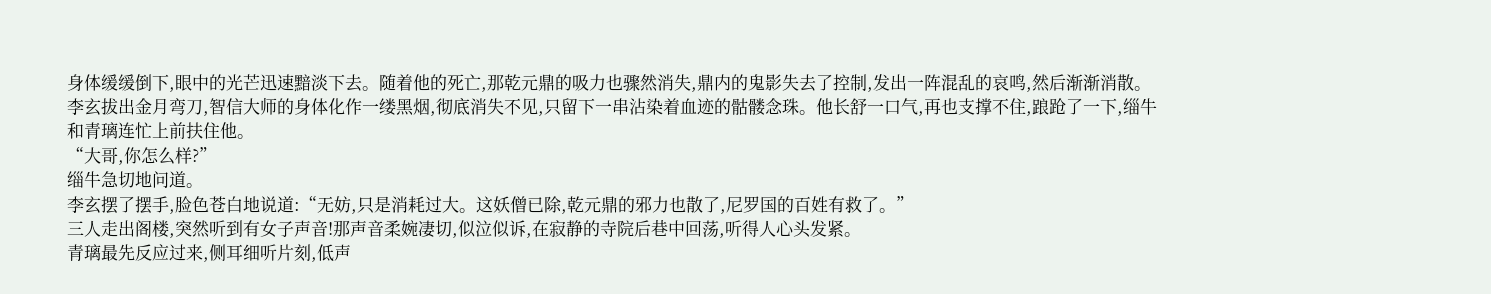身体缓缓倒下,眼中的光芒迅速黯淡下去。随着他的死亡,那乾元鼎的吸力也骤然消失,鼎内的鬼影失去了控制,发出一阵混乱的哀鸣,然后渐渐消散。
李玄拔出金月弯刀,智信大师的身体化作一缕黑烟,彻底消失不见,只留下一串沾染着血迹的骷髅念珠。他长舒一口气,再也支撑不住,踉跄了一下,缁牛和青璃连忙上前扶住他。
“大哥,你怎么样?”
缁牛急切地问道。
李玄摆了摆手,脸色苍白地说道:“无妨,只是消耗过大。这妖僧已除,乾元鼎的邪力也散了,尼罗国的百姓有救了。”
三人走出阁楼,突然听到有女子声音!那声音柔婉凄切,似泣似诉,在寂静的寺院后巷中回荡,听得人心头发紧。
青璃最先反应过来,侧耳细听片刻,低声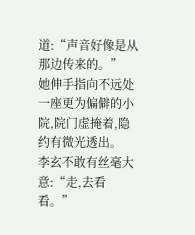道:“声音好像是从那边传来的。”
她伸手指向不远处一座更为偏僻的小院,院门虚掩着,隐约有微光透出。
李玄不敢有丝毫大意:“走,去看看。”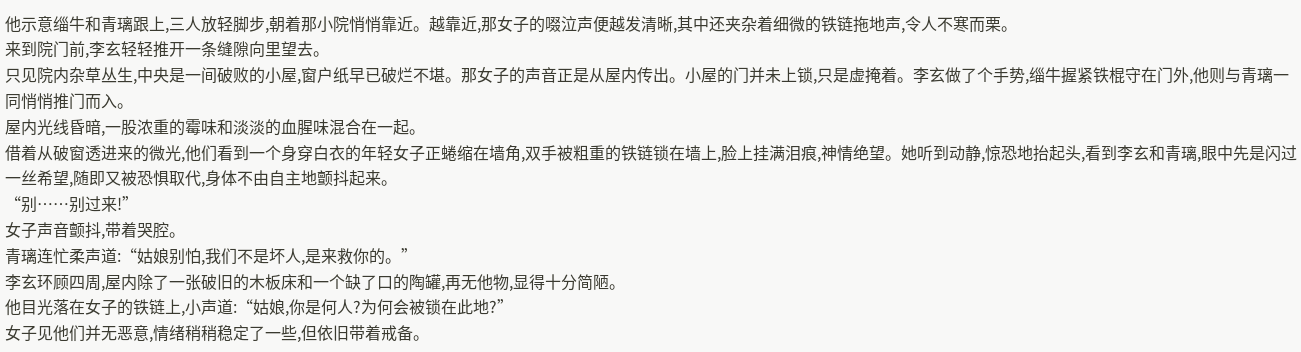他示意缁牛和青璃跟上,三人放轻脚步,朝着那小院悄悄靠近。越靠近,那女子的啜泣声便越发清晰,其中还夹杂着细微的铁链拖地声,令人不寒而栗。
来到院门前,李玄轻轻推开一条缝隙向里望去。
只见院内杂草丛生,中央是一间破败的小屋,窗户纸早已破烂不堪。那女子的声音正是从屋内传出。小屋的门并未上锁,只是虚掩着。李玄做了个手势,缁牛握紧铁棍守在门外,他则与青璃一同悄悄推门而入。
屋内光线昏暗,一股浓重的霉味和淡淡的血腥味混合在一起。
借着从破窗透进来的微光,他们看到一个身穿白衣的年轻女子正蜷缩在墙角,双手被粗重的铁链锁在墙上,脸上挂满泪痕,神情绝望。她听到动静,惊恐地抬起头,看到李玄和青璃,眼中先是闪过一丝希望,随即又被恐惧取代,身体不由自主地颤抖起来。
“别……别过来!”
女子声音颤抖,带着哭腔。
青璃连忙柔声道:“姑娘别怕,我们不是坏人,是来救你的。”
李玄环顾四周,屋内除了一张破旧的木板床和一个缺了口的陶罐,再无他物,显得十分简陋。
他目光落在女子的铁链上,小声道:“姑娘,你是何人?为何会被锁在此地?”
女子见他们并无恶意,情绪稍稍稳定了一些,但依旧带着戒备。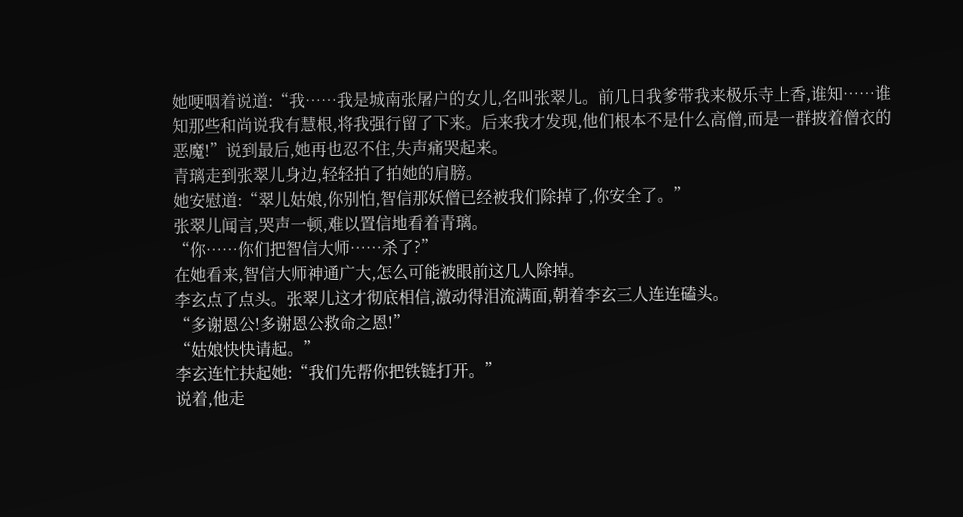她哽咽着说道:“我……我是城南张屠户的女儿,名叫张翠儿。前几日我爹带我来极乐寺上香,谁知……谁知那些和尚说我有慧根,将我强行留了下来。后来我才发现,他们根本不是什么高僧,而是一群披着僧衣的恶魔!”说到最后,她再也忍不住,失声痛哭起来。
青璃走到张翠儿身边,轻轻拍了拍她的肩膀。
她安慰道:“翠儿姑娘,你别怕,智信那妖僧已经被我们除掉了,你安全了。”
张翠儿闻言,哭声一顿,难以置信地看着青璃。
“你……你们把智信大师……杀了?”
在她看来,智信大师神通广大,怎么可能被眼前这几人除掉。
李玄点了点头。张翠儿这才彻底相信,激动得泪流满面,朝着李玄三人连连磕头。
“多谢恩公!多谢恩公救命之恩!”
“姑娘快快请起。”
李玄连忙扶起她:“我们先帮你把铁链打开。”
说着,他走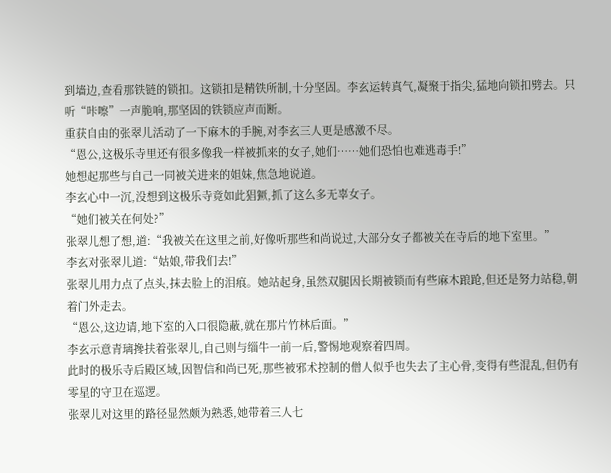到墙边,查看那铁链的锁扣。这锁扣是精铁所制,十分坚固。李玄运转真气,凝聚于指尖,猛地向锁扣劈去。只听“咔嚓”一声脆响,那坚固的铁锁应声而断。
重获自由的张翠儿活动了一下麻木的手腕,对李玄三人更是感激不尽。
“恩公,这极乐寺里还有很多像我一样被抓来的女子,她们……她们恐怕也难逃毒手!”
她想起那些与自己一同被关进来的姐妹,焦急地说道。
李玄心中一沉,没想到这极乐寺竟如此猖獗,抓了这么多无辜女子。
“她们被关在何处?”
张翠儿想了想,道:“我被关在这里之前,好像听那些和尚说过,大部分女子都被关在寺后的地下室里。”
李玄对张翠儿道:“姑娘,带我们去!”
张翠儿用力点了点头,抹去脸上的泪痕。她站起身,虽然双腿因长期被锁而有些麻木踉跄,但还是努力站稳,朝着门外走去。
“恩公,这边请,地下室的入口很隐蔽,就在那片竹林后面。”
李玄示意青璃搀扶着张翠儿,自己则与缁牛一前一后,警惕地观察着四周。
此时的极乐寺后殿区域,因智信和尚已死,那些被邪术控制的僧人似乎也失去了主心骨,变得有些混乱,但仍有零星的守卫在巡逻。
张翠儿对这里的路径显然颇为熟悉,她带着三人七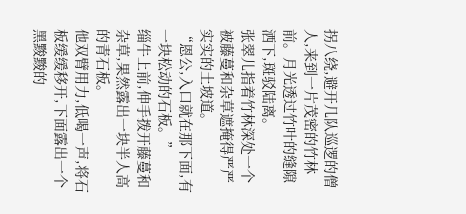拐八绕,避开几队巡逻的僧人,来到一片茂密的竹林前。月光透过竹叶的缝隙洒下,斑驳陆离。
张翠儿指着竹林深处一个被藤蔓和杂草遮掩得严严实实的土坡道。
“恩公,入口就在那下面,有一块松动的石板。”
缁牛上前,伸手拨开藤蔓和杂草,果然露出一块半人高的青石板。
他双臂用力,低喝一声,将石板缓缓移开,下面露出一个黑黢黢的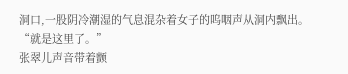洞口,一股阴冷潮湿的气息混杂着女子的呜咽声从洞内飘出。
“就是这里了。”
张翠儿声音带着颤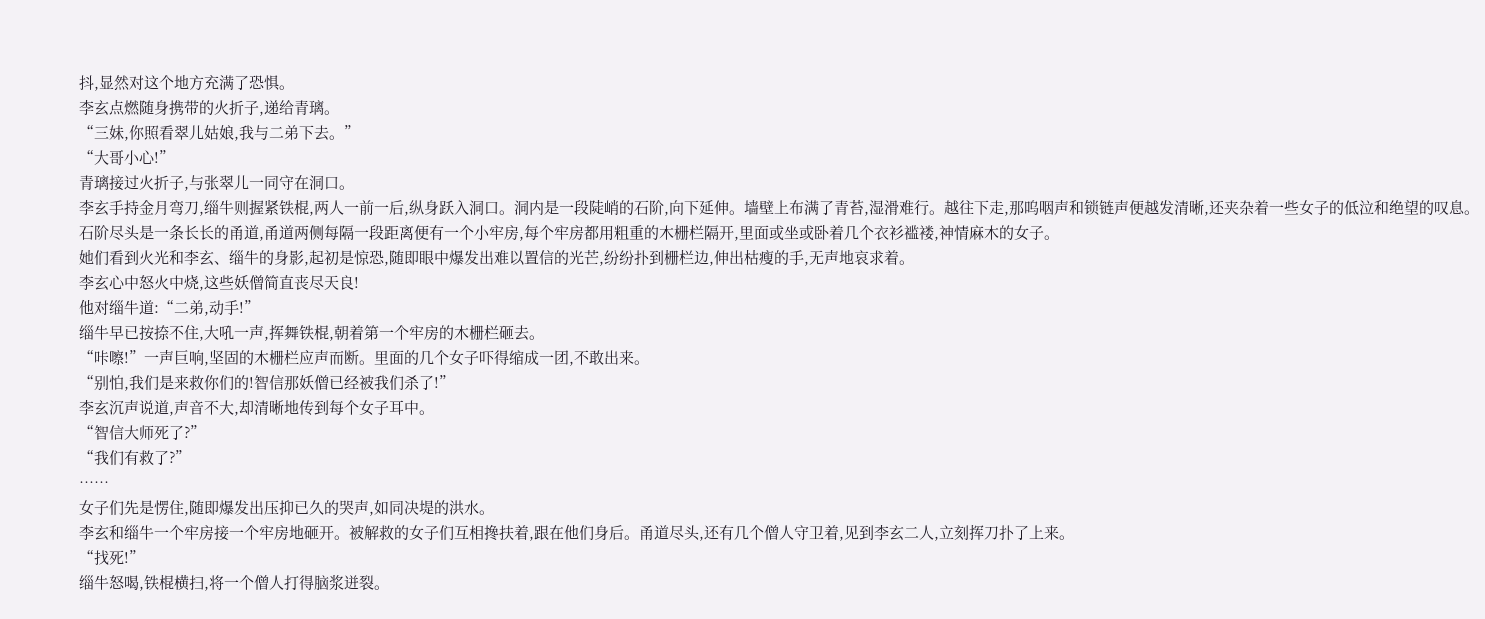抖,显然对这个地方充满了恐惧。
李玄点燃随身携带的火折子,递给青璃。
“三妹,你照看翠儿姑娘,我与二弟下去。”
“大哥小心!”
青璃接过火折子,与张翠儿一同守在洞口。
李玄手持金月弯刀,缁牛则握紧铁棍,两人一前一后,纵身跃入洞口。洞内是一段陡峭的石阶,向下延伸。墙壁上布满了青苔,湿滑难行。越往下走,那呜咽声和锁链声便越发清晰,还夹杂着一些女子的低泣和绝望的叹息。
石阶尽头是一条长长的甬道,甬道两侧每隔一段距离便有一个小牢房,每个牢房都用粗重的木栅栏隔开,里面或坐或卧着几个衣衫褴褛,神情麻木的女子。
她们看到火光和李玄、缁牛的身影,起初是惊恐,随即眼中爆发出难以置信的光芒,纷纷扑到栅栏边,伸出枯瘦的手,无声地哀求着。
李玄心中怒火中烧,这些妖僧简直丧尽天良!
他对缁牛道:“二弟,动手!”
缁牛早已按捺不住,大吼一声,挥舞铁棍,朝着第一个牢房的木栅栏砸去。
“咔嚓!”一声巨响,坚固的木栅栏应声而断。里面的几个女子吓得缩成一团,不敢出来。
“别怕,我们是来救你们的!智信那妖僧已经被我们杀了!”
李玄沉声说道,声音不大,却清晰地传到每个女子耳中。
“智信大师死了?”
“我们有救了?”
……
女子们先是愣住,随即爆发出压抑已久的哭声,如同决堤的洪水。
李玄和缁牛一个牢房接一个牢房地砸开。被解救的女子们互相搀扶着,跟在他们身后。甬道尽头,还有几个僧人守卫着,见到李玄二人,立刻挥刀扑了上来。
“找死!”
缁牛怒喝,铁棍横扫,将一个僧人打得脑浆迸裂。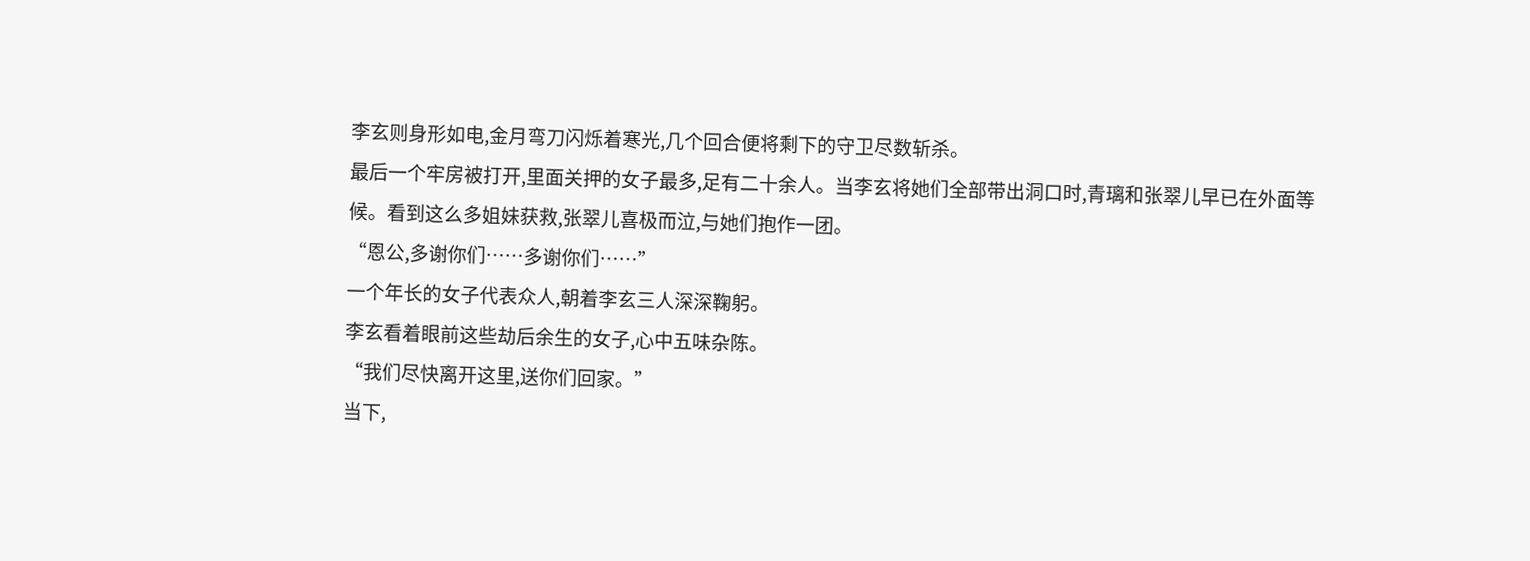李玄则身形如电,金月弯刀闪烁着寒光,几个回合便将剩下的守卫尽数斩杀。
最后一个牢房被打开,里面关押的女子最多,足有二十余人。当李玄将她们全部带出洞口时,青璃和张翠儿早已在外面等候。看到这么多姐妹获救,张翠儿喜极而泣,与她们抱作一团。
“恩公,多谢你们……多谢你们……”
一个年长的女子代表众人,朝着李玄三人深深鞠躬。
李玄看着眼前这些劫后余生的女子,心中五味杂陈。
“我们尽快离开这里,送你们回家。”
当下,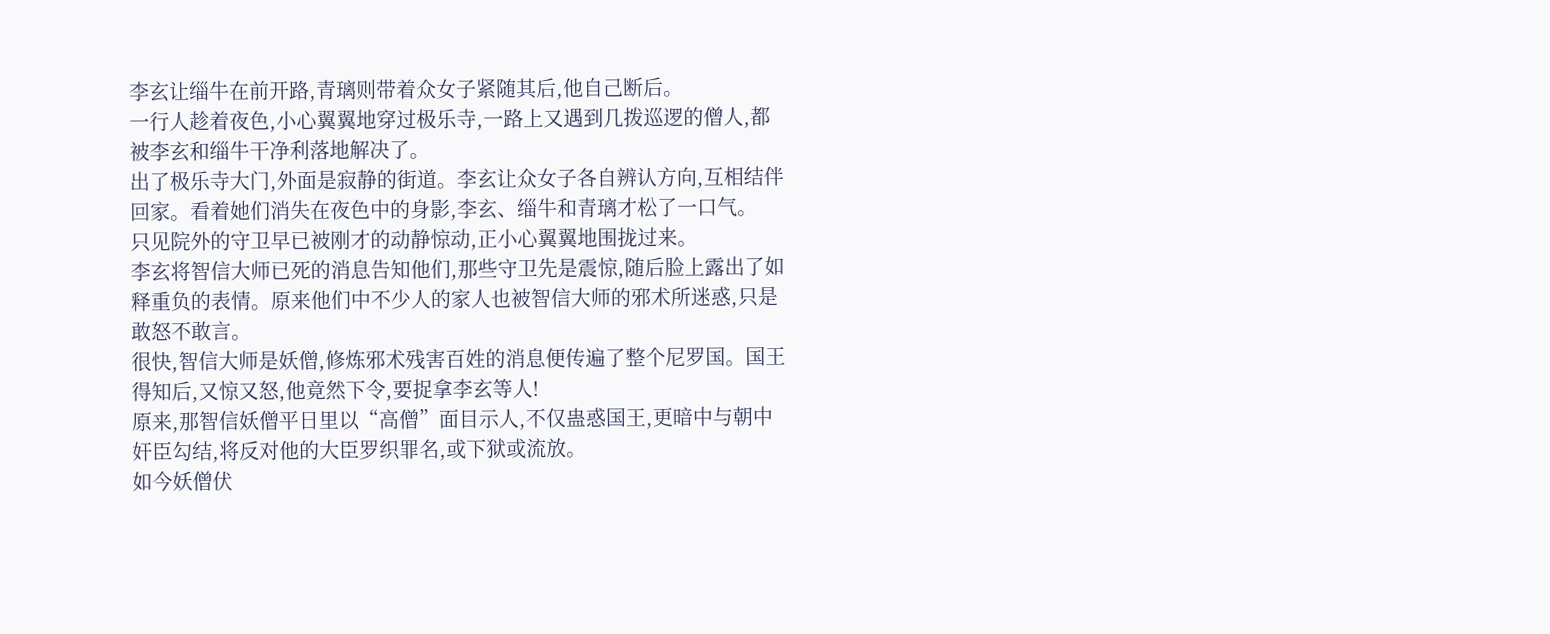李玄让缁牛在前开路,青璃则带着众女子紧随其后,他自己断后。
一行人趁着夜色,小心翼翼地穿过极乐寺,一路上又遇到几拨巡逻的僧人,都被李玄和缁牛干净利落地解决了。
出了极乐寺大门,外面是寂静的街道。李玄让众女子各自辨认方向,互相结伴回家。看着她们消失在夜色中的身影,李玄、缁牛和青璃才松了一口气。
只见院外的守卫早已被刚才的动静惊动,正小心翼翼地围拢过来。
李玄将智信大师已死的消息告知他们,那些守卫先是震惊,随后脸上露出了如释重负的表情。原来他们中不少人的家人也被智信大师的邪术所迷惑,只是敢怒不敢言。
很快,智信大师是妖僧,修炼邪术残害百姓的消息便传遍了整个尼罗国。国王得知后,又惊又怒,他竟然下令,要捉拿李玄等人!
原来,那智信妖僧平日里以“高僧”面目示人,不仅蛊惑国王,更暗中与朝中奸臣勾结,将反对他的大臣罗织罪名,或下狱或流放。
如今妖僧伏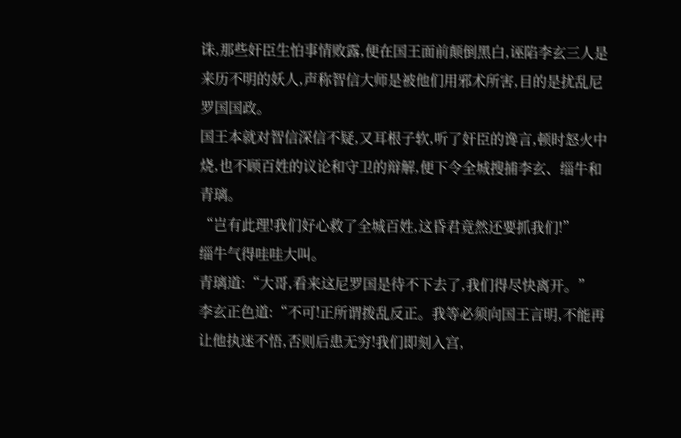诛,那些奸臣生怕事情败露,便在国王面前颠倒黑白,诬陷李玄三人是来历不明的妖人,声称智信大师是被他们用邪术所害,目的是扰乱尼罗国国政。
国王本就对智信深信不疑,又耳根子软,听了奸臣的谗言,顿时怒火中烧,也不顾百姓的议论和守卫的辩解,便下令全城搜捕李玄、缁牛和青璃。
“岂有此理!我们好心救了全城百姓,这昏君竟然还要抓我们!”
缁牛气得哇哇大叫。
青璃道:“大哥,看来这尼罗国是待不下去了,我们得尽快离开。”
李玄正色道:“不可!正所谓拨乱反正。我等必须向国王言明,不能再让他执迷不悟,否则后患无穷!我们即刻入宫,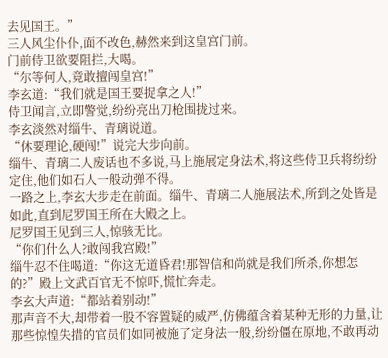去见国王。”
三人风尘仆仆,面不改色,赫然来到这皇宫门前。
门前侍卫欲要阻拦,大喝。
“尔等何人,竟敢擅闯皇宫!”
李玄道:“我们就是国王要捉拿之人!”
侍卫闻言,立即警觉,纷纷亮出刀枪围拢过来。
李玄淡然对缁牛、青璃说道。
“休要理论,硬闯!”说完大步向前。
缁牛、青璃二人废话也不多说,马上施展定身法术,将这些侍卫兵将纷纷定住,他们如石人一般动弹不得。
一路之上,李玄大步走在前面。缁牛、青璃二人施展法术,所到之处皆是如此,直到尼罗国王所在大殿之上。
尼罗国王见到三人,惊骇无比。
“你们什么人?敢闯我宫殿!”
缁牛忍不住喝道:“你这无道昏君!那智信和尚就是我们所杀,你想怎的?”殿上文武百官无不惊吓,慌忙奔走。
李玄大声道:“都站着别动!”
那声音不大,却带着一股不容置疑的威严,仿佛蕴含着某种无形的力量,让那些惊惶失措的官员们如同被施了定身法一般,纷纷僵在原地,不敢再动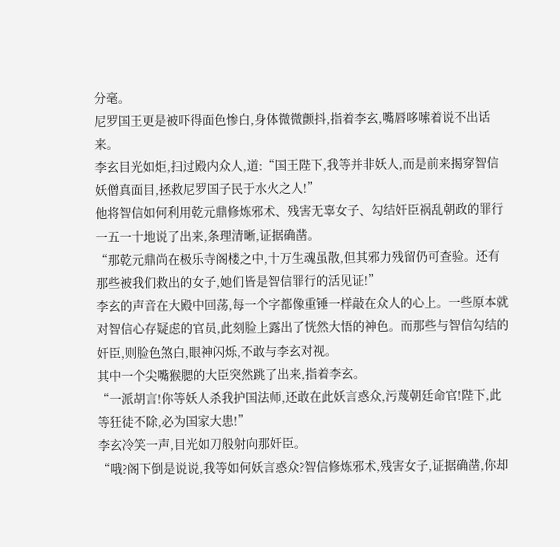分毫。
尼罗国王更是被吓得面色惨白,身体微微颤抖,指着李玄,嘴唇哆嗦着说不出话来。
李玄目光如炬,扫过殿内众人,道:“国王陛下,我等并非妖人,而是前来揭穿智信妖僧真面目,拯救尼罗国子民于水火之人!”
他将智信如何利用乾元鼎修炼邪术、残害无辜女子、勾结奸臣祸乱朝政的罪行一五一十地说了出来,条理清晰,证据确凿。
“那乾元鼎尚在极乐寺阁楼之中,十万生魂虽散,但其邪力残留仍可查验。还有那些被我们救出的女子,她们皆是智信罪行的活见证!”
李玄的声音在大殿中回荡,每一个字都像重锤一样敲在众人的心上。一些原本就对智信心存疑虑的官员,此刻脸上露出了恍然大悟的神色。而那些与智信勾结的奸臣,则脸色煞白,眼神闪烁,不敢与李玄对视。
其中一个尖嘴猴腮的大臣突然跳了出来,指着李玄。
“一派胡言!你等妖人杀我护国法师,还敢在此妖言惑众,污蔑朝廷命官!陛下,此等狂徒不除,必为国家大患!”
李玄冷笑一声,目光如刀般射向那奸臣。
“哦?阁下倒是说说,我等如何妖言惑众?智信修炼邪术,残害女子,证据确凿,你却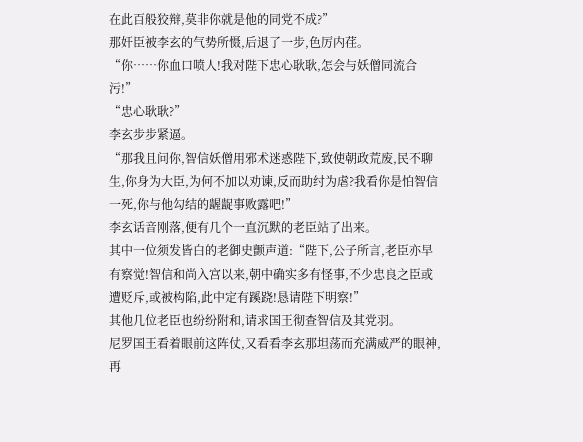在此百般狡辩,莫非你就是他的同党不成?”
那奸臣被李玄的气势所慑,后退了一步,色厉内荏。
“你……你血口喷人!我对陛下忠心耿耿,怎会与妖僧同流合污!”
“忠心耿耿?”
李玄步步紧逼。
“那我且问你,智信妖僧用邪术迷惑陛下,致使朝政荒废,民不聊生,你身为大臣,为何不加以劝谏,反而助纣为虐?我看你是怕智信一死,你与他勾结的龌龊事败露吧!”
李玄话音刚落,便有几个一直沉默的老臣站了出来。
其中一位须发皆白的老御史颤声道:“陛下,公子所言,老臣亦早有察觉!智信和尚入宫以来,朝中确实多有怪事,不少忠良之臣或遭贬斥,或被构陷,此中定有蹊跷!恳请陛下明察!”
其他几位老臣也纷纷附和,请求国王彻查智信及其党羽。
尼罗国王看着眼前这阵仗,又看看李玄那坦荡而充满威严的眼神,再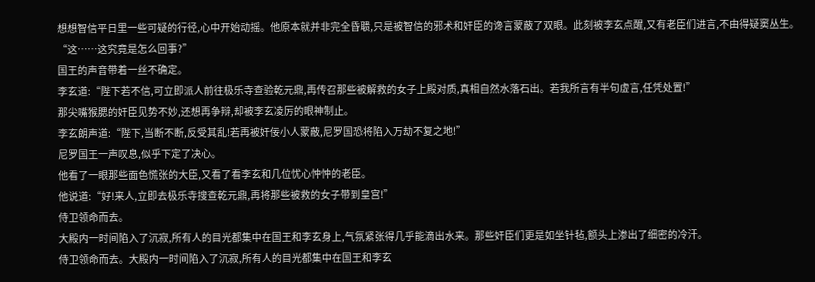想想智信平日里一些可疑的行径,心中开始动摇。他原本就并非完全昏聩,只是被智信的邪术和奸臣的谗言蒙蔽了双眼。此刻被李玄点醒,又有老臣们进言,不由得疑窦丛生。
“这……这究竟是怎么回事?”
国王的声音带着一丝不确定。
李玄道:“陛下若不信,可立即派人前往极乐寺查验乾元鼎,再传召那些被解救的女子上殿对质,真相自然水落石出。若我所言有半句虚言,任凭处置!”
那尖嘴猴腮的奸臣见势不妙,还想再争辩,却被李玄凌厉的眼神制止。
李玄朗声道:“陛下,当断不断,反受其乱!若再被奸佞小人蒙蔽,尼罗国恐将陷入万劫不复之地!”
尼罗国王一声叹息,似乎下定了决心。
他看了一眼那些面色慌张的大臣,又看了看李玄和几位忧心忡忡的老臣。
他说道:“好!来人,立即去极乐寺搜查乾元鼎,再将那些被救的女子带到皇宫!”
侍卫领命而去。
大殿内一时间陷入了沉寂,所有人的目光都集中在国王和李玄身上,气氛紧张得几乎能滴出水来。那些奸臣们更是如坐针毡,额头上渗出了细密的冷汗。
侍卫领命而去。大殿内一时间陷入了沉寂,所有人的目光都集中在国王和李玄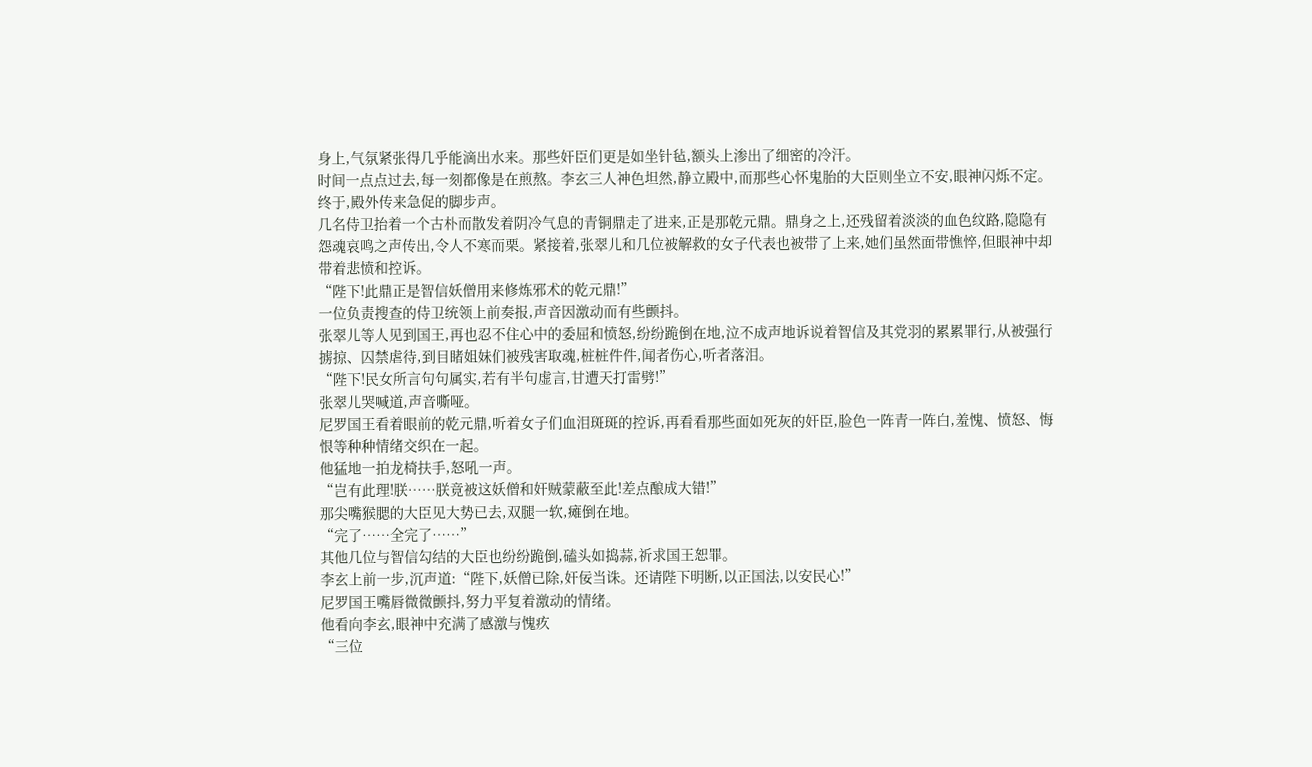身上,气氛紧张得几乎能滴出水来。那些奸臣们更是如坐针毡,额头上渗出了细密的冷汗。
时间一点点过去,每一刻都像是在煎熬。李玄三人神色坦然,静立殿中,而那些心怀鬼胎的大臣则坐立不安,眼神闪烁不定。
终于,殿外传来急促的脚步声。
几名侍卫抬着一个古朴而散发着阴冷气息的青铜鼎走了进来,正是那乾元鼎。鼎身之上,还残留着淡淡的血色纹路,隐隐有怨魂哀鸣之声传出,令人不寒而栗。紧接着,张翠儿和几位被解救的女子代表也被带了上来,她们虽然面带憔悴,但眼神中却带着悲愤和控诉。
“陛下!此鼎正是智信妖僧用来修炼邪术的乾元鼎!”
一位负责搜查的侍卫统领上前奏报,声音因激动而有些颤抖。
张翠儿等人见到国王,再也忍不住心中的委屈和愤怒,纷纷跪倒在地,泣不成声地诉说着智信及其党羽的累累罪行,从被强行掳掠、囚禁虐待,到目睹姐妹们被残害取魂,桩桩件件,闻者伤心,听者落泪。
“陛下!民女所言句句属实,若有半句虚言,甘遭天打雷劈!”
张翠儿哭喊道,声音嘶哑。
尼罗国王看着眼前的乾元鼎,听着女子们血泪斑斑的控诉,再看看那些面如死灰的奸臣,脸色一阵青一阵白,羞愧、愤怒、悔恨等种种情绪交织在一起。
他猛地一拍龙椅扶手,怒吼一声。
“岂有此理!朕……朕竟被这妖僧和奸贼蒙蔽至此!差点酿成大错!”
那尖嘴猴腮的大臣见大势已去,双腿一软,瘫倒在地。
“完了……全完了……”
其他几位与智信勾结的大臣也纷纷跪倒,磕头如捣蒜,祈求国王恕罪。
李玄上前一步,沉声道:“陛下,妖僧已除,奸佞当诛。还请陛下明断,以正国法,以安民心!”
尼罗国王嘴唇微微颤抖,努力平复着激动的情绪。
他看向李玄,眼神中充满了感激与愧疚
“三位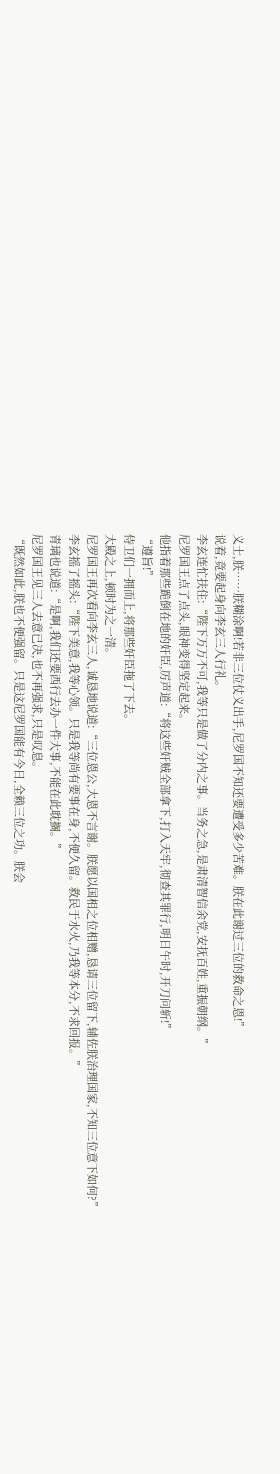义士,朕……朕糊涂啊!若非三位仗义出手,尼罗国不知还要遭受多少苦难。朕在此谢过三位的救命之恩!”
说着,竟要起身向李玄三人行礼。
李玄连忙扶住:“陛下万万不可,我等只是做了分内之事。当务之急,是肃清智信余党,安抚百姓,重振朝纲。”
尼罗国王点了点头,眼神变得坚定起来。
他指着那些跪倒在地的奸臣,厉声道:“将这些奸贼全部拿下,打入天牢,彻查其罪行,明日午时,开刀问斩!”
“遵旨!”
侍卫们一拥而上,将那些奸臣拖了下去。
大殿之上,顿时为之一清。
尼罗国王再次看向李玄三人,诚恳地说道:“三位恩公,大恩不言谢。朕愿以国相之位相赠,恳请三位留下,辅佐朕治理国家,不知三位意下如何?”
李玄摇了摇头:“陛下美意,我等心领。只是我等尚有要事在身,不便久留。救民于水火,乃我等本分,不求回报。”
青璃也说道:“是啊,我们还要西行去办一件大事,不能在此耽搁。”
尼罗国王见三人去意已决,也不再强求,只是叹息。
“既然如此,朕也不便强留。只是这尼罗国能有今日,全赖三位之功。朕会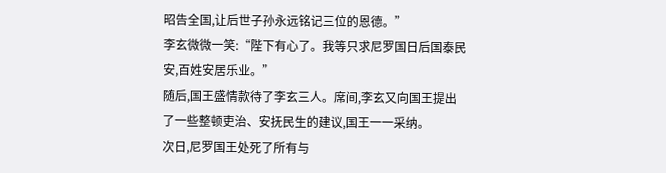昭告全国,让后世子孙永远铭记三位的恩德。”
李玄微微一笑:“陛下有心了。我等只求尼罗国日后国泰民安,百姓安居乐业。”
随后,国王盛情款待了李玄三人。席间,李玄又向国王提出了一些整顿吏治、安抚民生的建议,国王一一采纳。
次日,尼罗国王处死了所有与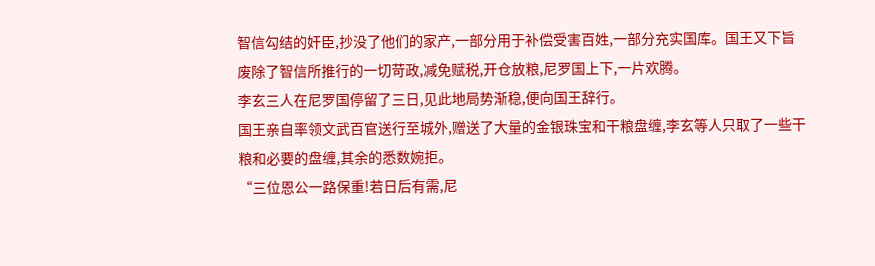智信勾结的奸臣,抄没了他们的家产,一部分用于补偿受害百姓,一部分充实国库。国王又下旨废除了智信所推行的一切苛政,减免赋税,开仓放粮,尼罗国上下,一片欢腾。
李玄三人在尼罗国停留了三日,见此地局势渐稳,便向国王辞行。
国王亲自率领文武百官送行至城外,赠送了大量的金银珠宝和干粮盘缠,李玄等人只取了一些干粮和必要的盘缠,其余的悉数婉拒。
“三位恩公一路保重!若日后有需,尼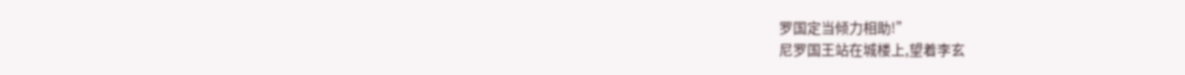罗国定当倾力相助!”
尼罗国王站在城楼上,望着李玄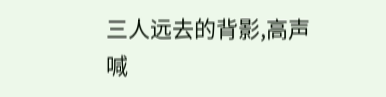三人远去的背影,高声喊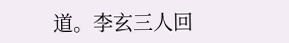道。李玄三人回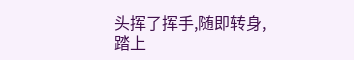头挥了挥手,随即转身,踏上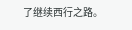了继续西行之路。